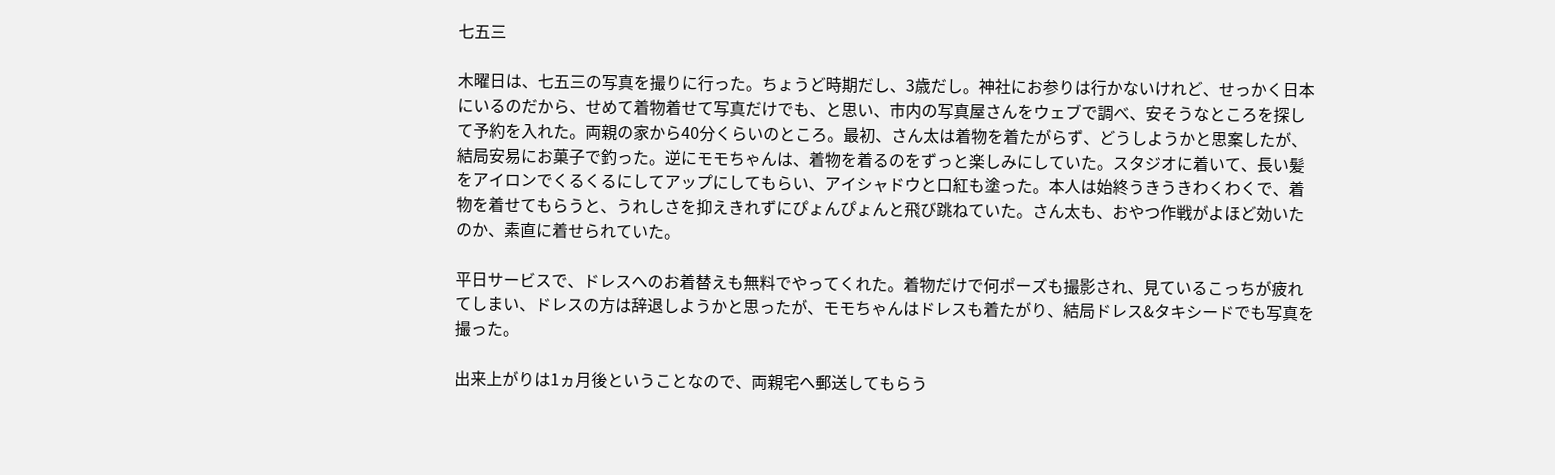七五三

木曜日は、七五三の写真を撮りに行った。ちょうど時期だし、3歳だし。神社にお参りは行かないけれど、せっかく日本にいるのだから、せめて着物着せて写真だけでも、と思い、市内の写真屋さんをウェブで調べ、安そうなところを探して予約を入れた。両親の家から40分くらいのところ。最初、さん太は着物を着たがらず、どうしようかと思案したが、結局安易にお菓子で釣った。逆にモモちゃんは、着物を着るのをずっと楽しみにしていた。スタジオに着いて、長い髪をアイロンでくるくるにしてアップにしてもらい、アイシャドウと口紅も塗った。本人は始終うきうきわくわくで、着物を着せてもらうと、うれしさを抑えきれずにぴょんぴょんと飛び跳ねていた。さん太も、おやつ作戦がよほど効いたのか、素直に着せられていた。

平日サービスで、ドレスへのお着替えも無料でやってくれた。着物だけで何ポーズも撮影され、見ているこっちが疲れてしまい、ドレスの方は辞退しようかと思ったが、モモちゃんはドレスも着たがり、結局ドレス&タキシードでも写真を撮った。

出来上がりは1ヵ月後ということなので、両親宅へ郵送してもらう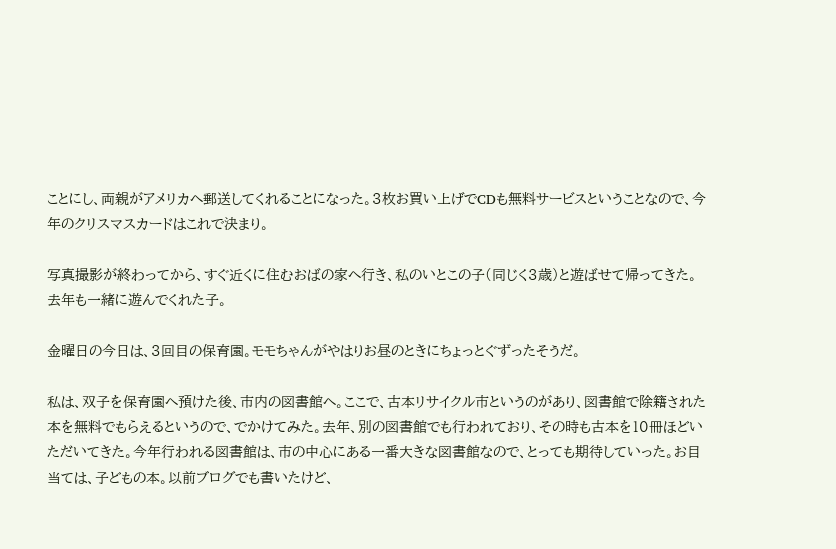ことにし、両親がアメリカへ郵送してくれることになった。3枚お買い上げでCDも無料サービスということなので、今年のクリスマスカードはこれで決まり。

写真撮影が終わってから、すぐ近くに住むおばの家へ行き、私のいとこの子(同じく3歳)と遊ばせて帰ってきた。去年も一緒に遊んでくれた子。

金曜日の今日は、3回目の保育園。モモちゃんがやはりお昼のときにちょっとぐずったそうだ。

私は、双子を保育園へ預けた後、市内の図書館へ。ここで、古本リサイクル市というのがあり、図書館で除籍された本を無料でもらえるというので、でかけてみた。去年、別の図書館でも行われており、その時も古本を10冊ほどいただいてきた。今年行われる図書館は、市の中心にある一番大きな図書館なので、とっても期待していった。お目当ては、子どもの本。以前ブログでも書いたけど、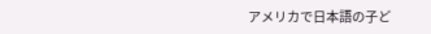アメリカで日本語の子ど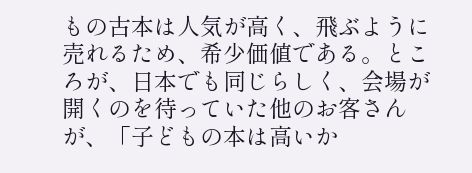もの古本は人気が高く、飛ぶように売れるため、希少価値である。ところが、日本でも同じらしく、会場が開くのを待っていた他のお客さんが、「子どもの本は高いか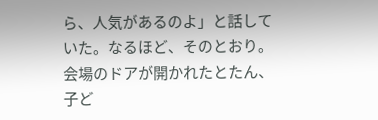ら、人気があるのよ」と話していた。なるほど、そのとおり。会場のドアが開かれたとたん、子ど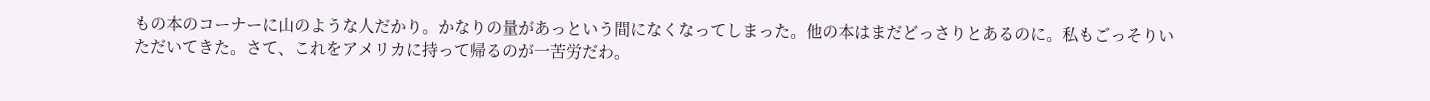もの本のコーナーに山のような人だかり。かなりの量があっという間になくなってしまった。他の本はまだどっさりとあるのに。私もごっそりいただいてきた。さて、これをアメリカに持って帰るのが一苦労だわ。